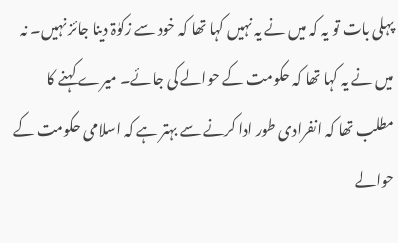پہلی بات تو یہ کہ میں نے یہ نہیں کہا تھا کہ خود سے زکوٰۃ دینا جائز نہیں۔ نہ میں نے یہ کہا تھا کہ حکومت کے حوالے کی جائے۔ میرے کہنے کا مطلب تھا کہ انفرادی طور ادا کرنے سے بہتر ہے کہ اسلامی حکومت کے حوالے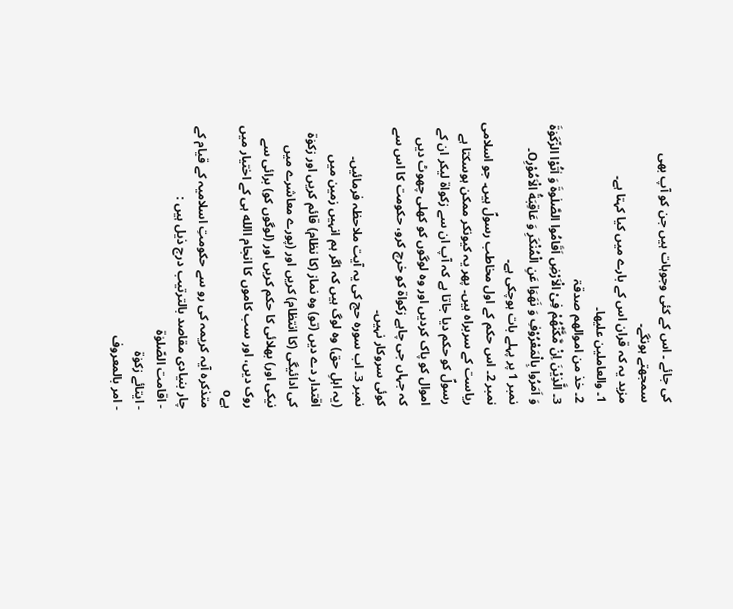کی جائے ۔ اس کے کئی وجوہات ہیں جن کو آپ بھی سمجھتے ہونگے۔
مزید یہ کہ قران اس کے بارے میں کیا کہتا ہے۔
1۔ والعاملین علیھا۔
2۔ خذ من اموالھم صدقۃ
3۔ الَّذِيْنَ اِنْ مَّکَّنّٰهُمْ فِیْ الْاَرْضِ اَقَامُوا الصَّلٰوةَ وَ اٰتُوْا الزّکَوٰةَ وَ اَمَرُوا بِالْمَعْرُوْفِ وَ نَهَوَا عَنِ الْمُنْکَرِ وَ عَاقِبَةُ الْاَمُوْرِO۔
نمبر 1 پر پہلے بات ہوچکی ہے۔
نمبر 2۔ اس حکم کے اول مخاطب رسولؐ ہیں۔ جو اسلامی ریاست کے سربراہ ہیں۔ پھر یہ کیونکر ممکن ہوسکتا ہے رسولؐ کو حکم دیا جاتا ہے کہ آپ ان سے زکواۃ لیکر ان کے اموال کو پاک کردیں اور وہ لوگوں کو کھلی چھوٹ دیں کہ جہاں جی چاہے زکواۃ کو خرچ کرو، حکومت کا اس سے کوئی سروکار نہیں۔
نمبر 3۔ اب سورہ حج کی یہ آیت ملاحظہ فرمائیں۔
(یہ اہلِ حق) وہ لوگ ہیں کہ اگر ہم انہیں زمین میں اقتدار دے دیں (تو) وہ نماز (کا نظام) قائم کریں اور زکوٰۃ کی ادائیگی (کا انتظام) کریں اور (پورے معاشرے میں نیکی اور) بھلائی کا حکم کریں اور (لوگوں کو) برائی سے روک دیں، اور سب کاموں کا انجام االله ہی کے اختیار میں ہےo
متذکرہ آیہ کریمہ کی رو سے حکومتِ اسلامیہ کے قیام کے چار بنیادی مقاصد بالترتیب درج ذیل ہیں :
- اقامت الصّلوٰۃ
- ایتائے زکوٰۃ
- امر بالمعروف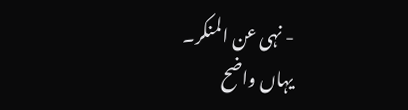- نہی عن المنکر۔
یہاں واضح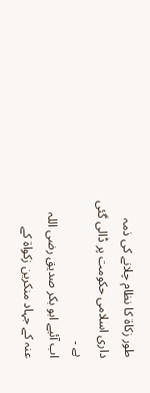طور زکاۃ کا نظام چلانے کی ذمہ داری اسلامی حکومت پر ڈالی گئی ہے ۔
اب آئیے ابو بکر صدیق رضی اللہ عنہ کے جہاد منکرین زکواۃ کے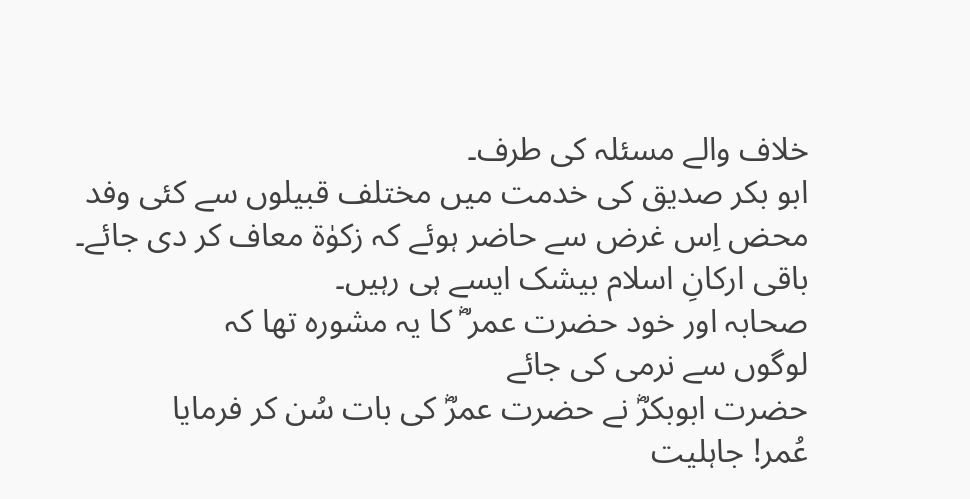خلاف والے مسئلہ کی طرف۔
ابو بکر صدیق کی خدمت میں مختلف قبیلوں سے کئی وفد محض اِس غرض سے حاضر ہوئے کہ زکوٰۃ معاف کر دی جائے۔ باقی ارکانِ اسلام بیشک ایسے ہی رہیں۔
صحابہ اور خود حضرت عمر ؓ کا یہ مشورہ تھا کہ
لوگوں سے نرمی کی جائے
حضرت ابوبکرؓ نے حضرت عمرؓ کی بات سُن کر فرمایا
عُمر! جاہلیت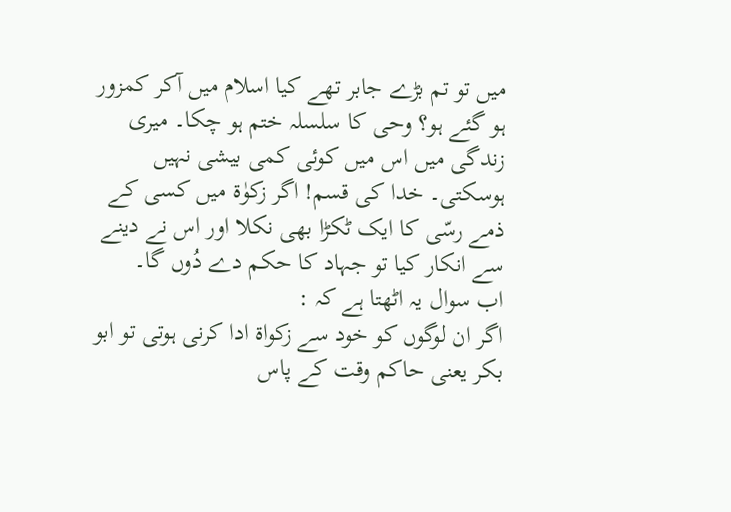میں تو تم بڑے جابر تھے کیا اسلام میں آکر کمزور ہو گئے ہو؟ وحی کا سلسلہ ختم ہو چکا۔ میری زندگی میں اس میں کوئی کمی بیشی نہیں ہوسکتی۔ خدا کی قسم! اگر زکوٰۃ میں کسی کے ذمے رسّی کا ایک ٹکڑا بھی نکلا اور اس نے دینے سے انکار کیا تو جہاد کا حکم دے دُوں گا۔
اب سوال یہ اٹھتا ہے کہ :
اگر ان لوگوں کو خود سے زکواۃ ادا کرنی ہوتی تو ابو بکر یعنی حاکم وقت کے پاس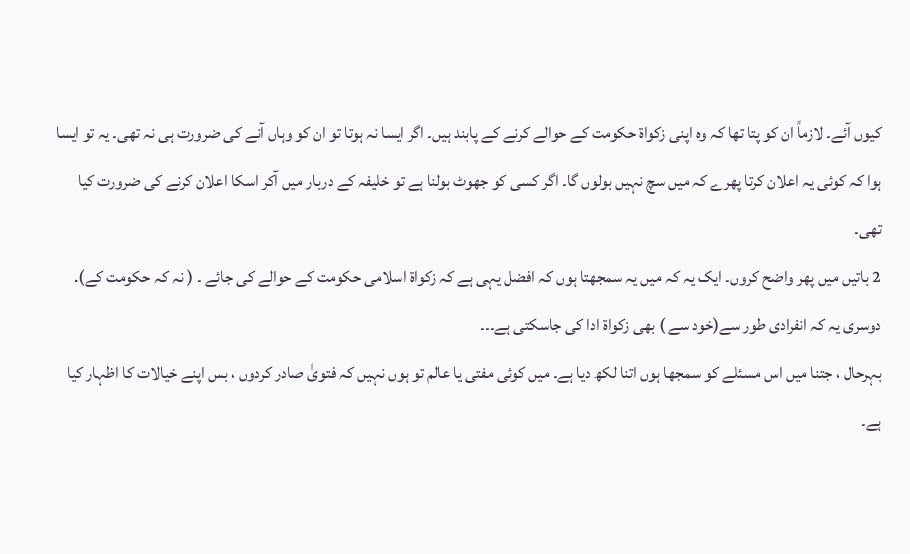کیوں آئے۔ لازماً ان کو پتا تھا کہ وہ اپنی زکواۃ حکومت کے حوالے کرنے کے پابند ہیں۔ اگر ایسا نہ ہوتا تو ان کو وہاں آنے کی ضرورت ہی نہ تھی۔ یہ تو ایسا ہوا کہ کوئی یہ اعلان کرتا پھرے کہ میں سچ نہیں بولوں گا۔ اگر کسی کو جھوٹ بولنا ہے تو خلیفہ کے دربار میں آکر اسکا اعلان کرنے کی ضرورت کیا تھی۔
2 باتیں میں پھر واضح کروں۔ ایک یہ کہ میں یہ سمجھتا ہوں کہ افضل یہی ہے کہ زکواۃ اسلامی حکومت کے حوالے کی جائے ۔ ( نہ کہ حکومت کے).
دوسری یہ کہ انفرادی طور سے(خود سے ) بھی زکواۃ ادا کی جاسکتی ہے۔۔۔
بہرحال ، جتنا میں اس مسئلے کو سمجھا ہوں اتنا لکھ دیا ہے۔ میں کوئی مفتی یا عالم تو ہوں نہیں کہ فتویٰ صادر کردوں ، بس اپنے خیالات کا اظہار کیا ہے۔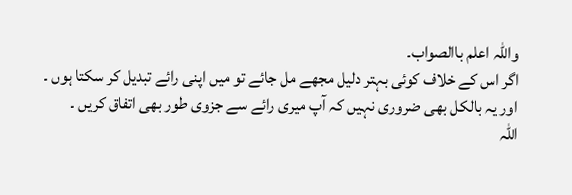واللہ اعلم باالصواب۔
اگر اس کے خلاف کوئی بہتر دلیل مجھے مل جائے تو میں اپنی رائے تبدیل کر سکتا ہوں ۔
اور یہ بالکل بھی ضروری نہیں کہ آپ میری رائے سے جزوی طور بھی اتفاق کریں ۔
اللہ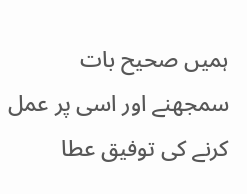ہمیں صحیح بات سمجھنے اور اسی پر عمل کرنے کی توفیق عطا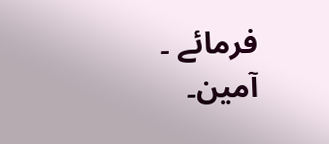فرمائے ۔ آمین۔